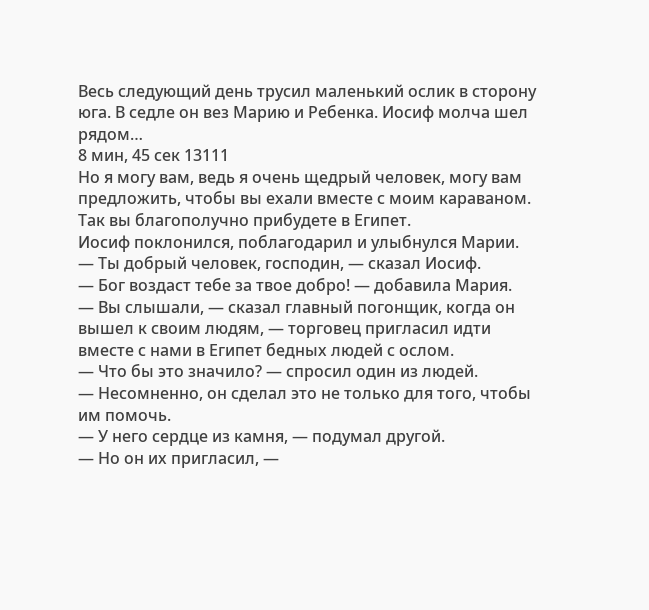Весь следующий день трусил маленький ослик в сторону юга. В седле он вез Марию и Ребенка. Иосиф молча шел рядом…
8 мин, 45 сек 13111
Но я могу вам, ведь я очень щедрый человек, могу вам предложить, чтобы вы ехали вместе с моим караваном. Так вы благополучно прибудете в Египет.
Иосиф поклонился, поблагодарил и улыбнулся Марии.
— Ты добрый человек, господин, — сказал Иосиф.
— Бог воздаст тебе за твое добро! — добавила Мария.
— Вы слышали, — сказал главный погонщик, когда он вышел к своим людям, — торговец пригласил идти вместе с нами в Египет бедных людей с ослом.
— Что бы это значило? — спросил один из людей.
— Несомненно, он сделал это не только для того, чтобы им помочь.
— У него сердце из камня, — подумал другой.
— Но он их пригласил, —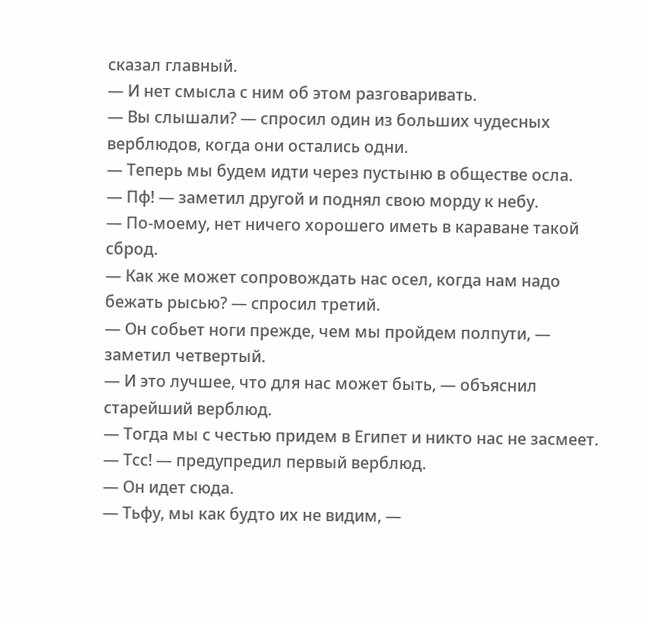сказал главный.
— И нет смысла с ним об этом разговаривать.
— Вы слышали? — спросил один из больших чудесных верблюдов, когда они остались одни.
— Теперь мы будем идти через пустыню в обществе осла.
— Пф! — заметил другой и поднял свою морду к небу.
— По-моему, нет ничего хорошего иметь в караване такой сброд.
— Как же может сопровождать нас осел, когда нам надо бежать рысью? — спросил третий.
— Он собьет ноги прежде, чем мы пройдем полпути, — заметил четвертый.
— И это лучшее, что для нас может быть, — объяснил старейший верблюд.
— Тогда мы с честью придем в Египет и никто нас не засмеет.
— Тсс! — предупредил первый верблюд.
— Он идет сюда.
— Тьфу, мы как будто их не видим, —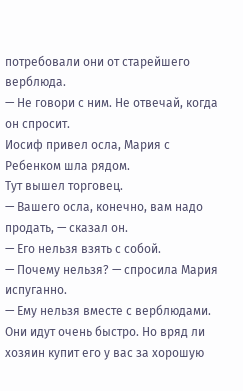потребовали они от старейшего верблюда.
— Не говори с ним. Не отвечай, когда он спросит.
Иосиф привел осла, Мария с Ребенком шла рядом.
Тут вышел торговец.
— Вашего осла, конечно, вам надо продать, — сказал он.
— Его нельзя взять с собой.
— Почему нельзя? — спросила Мария испуганно.
— Ему нельзя вместе с верблюдами. Они идут очень быстро. Но вряд ли хозяин купит его у вас за хорошую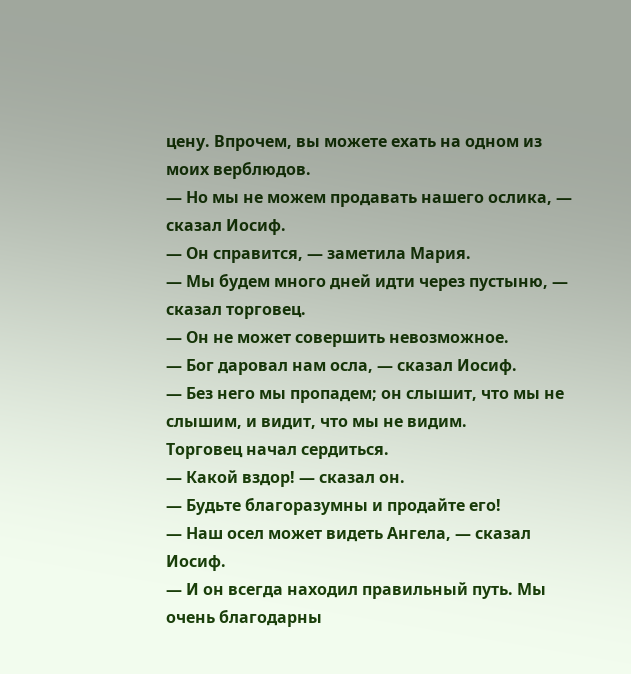цену. Впрочем, вы можете ехать на одном из моих верблюдов.
— Но мы не можем продавать нашего ослика, — сказал Иосиф.
— Он справится, — заметила Мария.
— Мы будем много дней идти через пустыню, — сказал торговец.
— Он не может совершить невозможное.
— Бог даровал нам осла, — сказал Иосиф.
— Без него мы пропадем; он слышит, что мы не слышим, и видит, что мы не видим.
Торговец начал сердиться.
— Какой вздор! — сказал он.
— Будьте благоразумны и продайте его!
— Наш осел может видеть Ангела, — сказал Иосиф.
— И он всегда находил правильный путь. Мы очень благодарны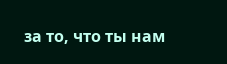за то, что ты нам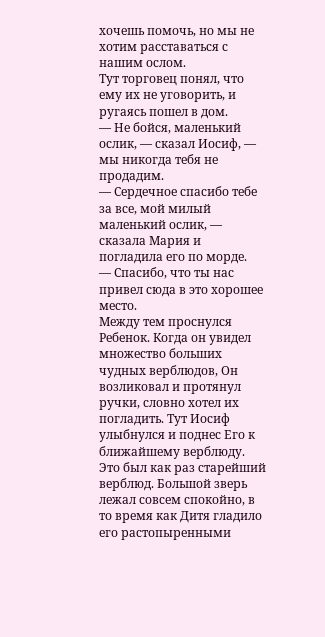хочешь помочь, но мы не хотим расставаться с нашим ослом.
Тут торговец понял, что ему их не уговорить, и ругаясь пошел в дом.
— Не бойся, маленький ослик, — сказал Иосиф, — мы никогда тебя не продадим.
— Сердечное спасибо тебе за все, мой милый маленький ослик, — сказала Мария и погладила его по морде.
— Спасибо, что ты нас привел сюда в это хорошее место.
Между тем проснулся Ребенок. Когда он увидел множество больших чудных верблюдов, Он возликовал и протянул ручки, словно хотел их погладить. Тут Иосиф улыбнулся и поднес Его к ближайшему верблюду. Это был как раз старейший верблюд. Большой зверь лежал совсем спокойно, в то время как Дитя гладило его растопыренными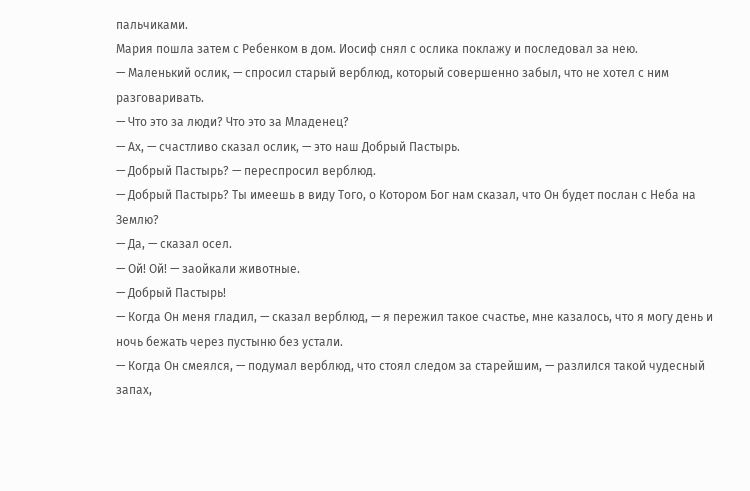пальчиками.
Мария пошла затем с Ребенком в дом. Иосиф снял с ослика поклажу и последовал за нею.
— Маленький ослик, — спросил старый верблюд, который совершенно забыл, что не хотел с ним разговаривать.
— Что это за люди? Что это за Младенец?
— Ах, — счастливо сказал ослик, — это наш Добрый Пастырь.
— Добрый Пастырь? — переспросил верблюд.
— Добрый Пастырь? Ты имеешь в виду Того, о Котором Бог нам сказал, что Он будет послан с Неба на Землю?
— Да, — сказал осел.
— Ой! Ой! — заойкали животные.
— Добрый Пастырь!
— Когда Он меня гладил, — сказал верблюд, — я пережил такое счастье, мне казалось, что я могу день и ночь бежать через пустыню без устали.
— Когда Он смеялся, — подумал верблюд, что стоял следом за старейшим, — разлился такой чудесный запах,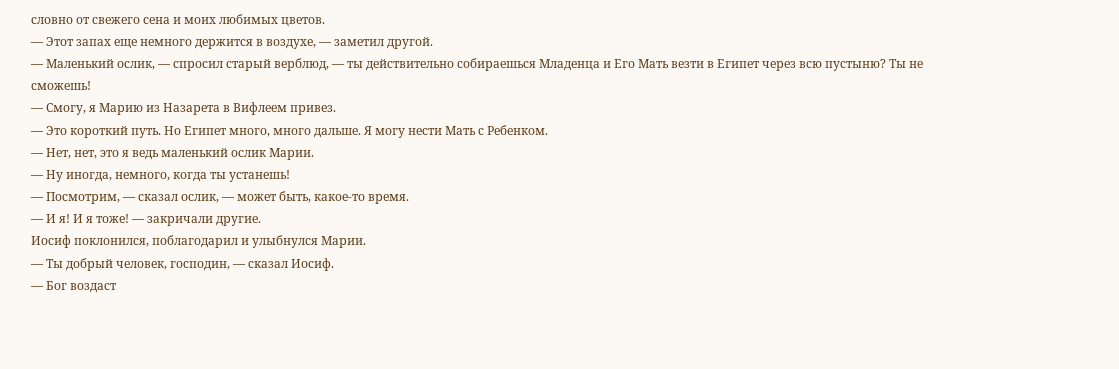словно от свежего сена и моих любимых цветов.
— Этот запах еще немного держится в воздухе, — заметил другой.
— Маленький ослик, — спросил старый верблюд, — ты действительно собираешься Младенца и Его Мать везти в Египет через всю пустыню? Ты не сможешь!
— Смогу, я Марию из Назарета в Вифлеем привез.
— Это короткий путь. Но Египет много, много дальше. Я могу нести Мать с Ребенком.
— Нет, нет, это я ведь маленький ослик Марии.
— Ну иногда, немного, когда ты устанешь!
— Посмотрим, — сказал ослик, — может быть, какое-то время.
— И я! И я тоже! — закричали другие.
Иосиф поклонился, поблагодарил и улыбнулся Марии.
— Ты добрый человек, господин, — сказал Иосиф.
— Бог воздаст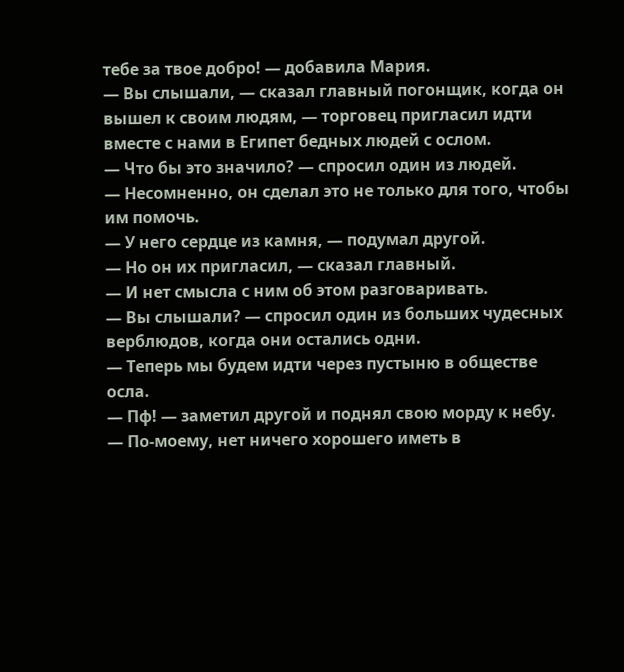тебе за твое добро! — добавила Мария.
— Вы слышали, — сказал главный погонщик, когда он вышел к своим людям, — торговец пригласил идти вместе с нами в Египет бедных людей с ослом.
— Что бы это значило? — спросил один из людей.
— Несомненно, он сделал это не только для того, чтобы им помочь.
— У него сердце из камня, — подумал другой.
— Но он их пригласил, — сказал главный.
— И нет смысла с ним об этом разговаривать.
— Вы слышали? — спросил один из больших чудесных верблюдов, когда они остались одни.
— Теперь мы будем идти через пустыню в обществе осла.
— Пф! — заметил другой и поднял свою морду к небу.
— По-моему, нет ничего хорошего иметь в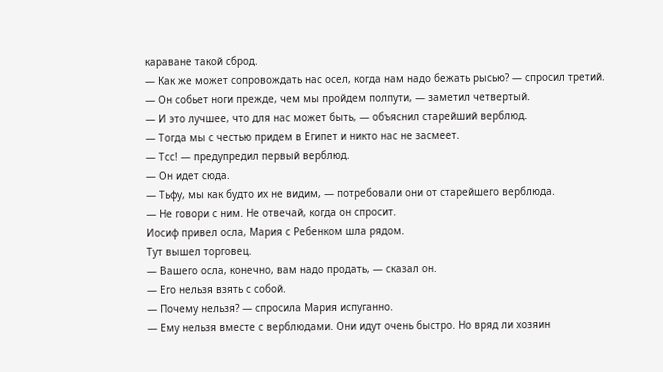караване такой сброд.
— Как же может сопровождать нас осел, когда нам надо бежать рысью? — спросил третий.
— Он собьет ноги прежде, чем мы пройдем полпути, — заметил четвертый.
— И это лучшее, что для нас может быть, — объяснил старейший верблюд.
— Тогда мы с честью придем в Египет и никто нас не засмеет.
— Тсс! — предупредил первый верблюд.
— Он идет сюда.
— Тьфу, мы как будто их не видим, — потребовали они от старейшего верблюда.
— Не говори с ним. Не отвечай, когда он спросит.
Иосиф привел осла, Мария с Ребенком шла рядом.
Тут вышел торговец.
— Вашего осла, конечно, вам надо продать, — сказал он.
— Его нельзя взять с собой.
— Почему нельзя? — спросила Мария испуганно.
— Ему нельзя вместе с верблюдами. Они идут очень быстро. Но вряд ли хозяин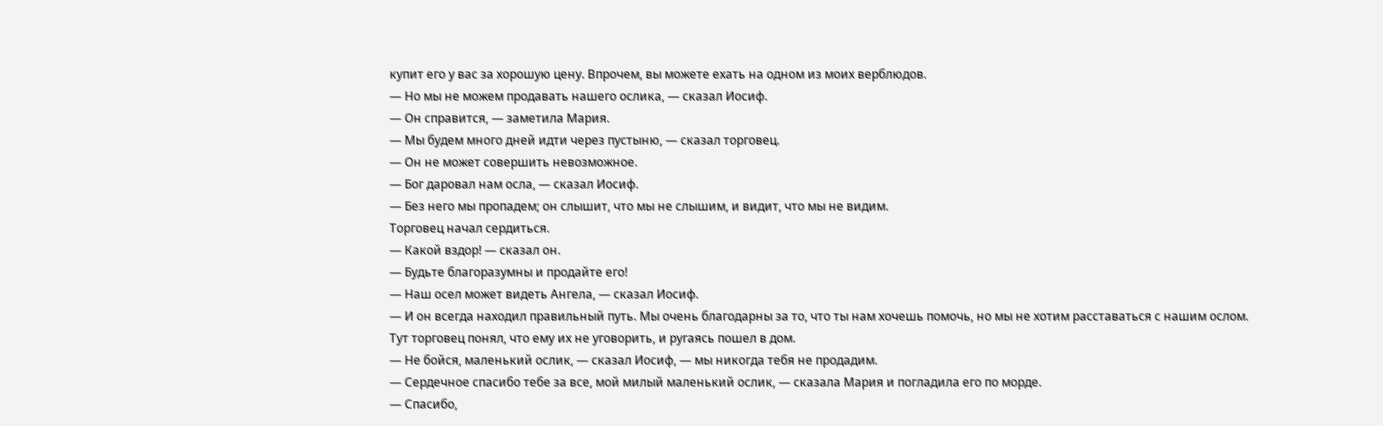купит его у вас за хорошую цену. Впрочем, вы можете ехать на одном из моих верблюдов.
— Но мы не можем продавать нашего ослика, — сказал Иосиф.
— Он справится, — заметила Мария.
— Мы будем много дней идти через пустыню, — сказал торговец.
— Он не может совершить невозможное.
— Бог даровал нам осла, — сказал Иосиф.
— Без него мы пропадем; он слышит, что мы не слышим, и видит, что мы не видим.
Торговец начал сердиться.
— Какой вздор! — сказал он.
— Будьте благоразумны и продайте его!
— Наш осел может видеть Ангела, — сказал Иосиф.
— И он всегда находил правильный путь. Мы очень благодарны за то, что ты нам хочешь помочь, но мы не хотим расставаться с нашим ослом.
Тут торговец понял, что ему их не уговорить, и ругаясь пошел в дом.
— Не бойся, маленький ослик, — сказал Иосиф, — мы никогда тебя не продадим.
— Сердечное спасибо тебе за все, мой милый маленький ослик, — сказала Мария и погладила его по морде.
— Спасибо,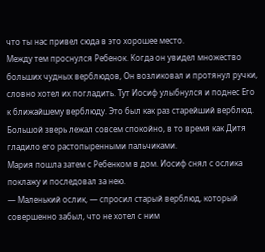что ты нас привел сюда в это хорошее место.
Между тем проснулся Ребенок. Когда он увидел множество больших чудных верблюдов, Он возликовал и протянул ручки, словно хотел их погладить. Тут Иосиф улыбнулся и поднес Его к ближайшему верблюду. Это был как раз старейший верблюд. Большой зверь лежал совсем спокойно, в то время как Дитя гладило его растопыренными пальчиками.
Мария пошла затем с Ребенком в дом. Иосиф снял с ослика поклажу и последовал за нею.
— Маленький ослик, — спросил старый верблюд, который совершенно забыл, что не хотел с ним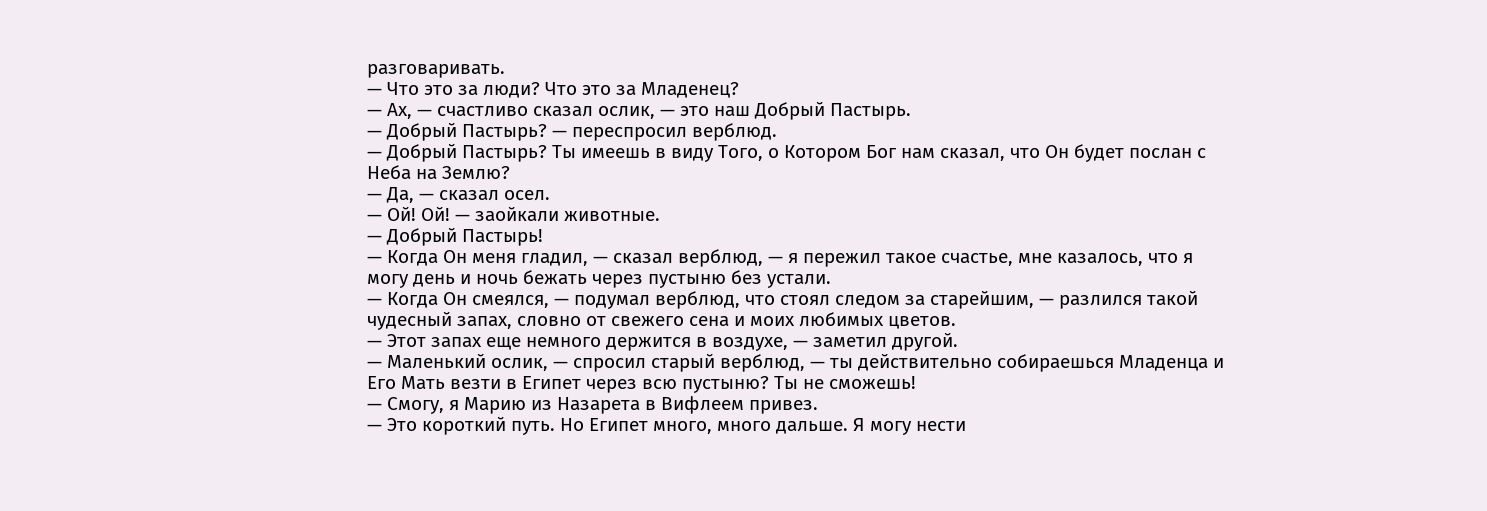разговаривать.
— Что это за люди? Что это за Младенец?
— Ах, — счастливо сказал ослик, — это наш Добрый Пастырь.
— Добрый Пастырь? — переспросил верблюд.
— Добрый Пастырь? Ты имеешь в виду Того, о Котором Бог нам сказал, что Он будет послан с Неба на Землю?
— Да, — сказал осел.
— Ой! Ой! — заойкали животные.
— Добрый Пастырь!
— Когда Он меня гладил, — сказал верблюд, — я пережил такое счастье, мне казалось, что я могу день и ночь бежать через пустыню без устали.
— Когда Он смеялся, — подумал верблюд, что стоял следом за старейшим, — разлился такой чудесный запах, словно от свежего сена и моих любимых цветов.
— Этот запах еще немного держится в воздухе, — заметил другой.
— Маленький ослик, — спросил старый верблюд, — ты действительно собираешься Младенца и Его Мать везти в Египет через всю пустыню? Ты не сможешь!
— Смогу, я Марию из Назарета в Вифлеем привез.
— Это короткий путь. Но Египет много, много дальше. Я могу нести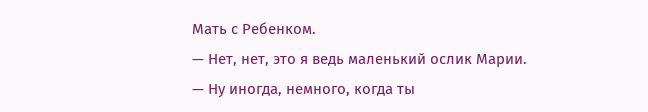Мать с Ребенком.
— Нет, нет, это я ведь маленький ослик Марии.
— Ну иногда, немного, когда ты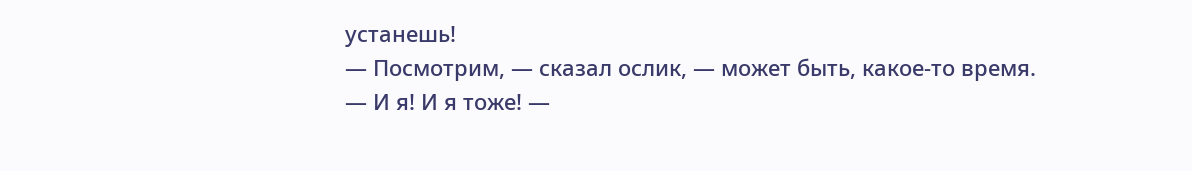устанешь!
— Посмотрим, — сказал ослик, — может быть, какое-то время.
— И я! И я тоже! —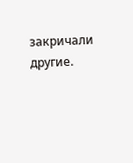закричали другие.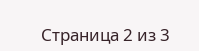Страница 2 из 3